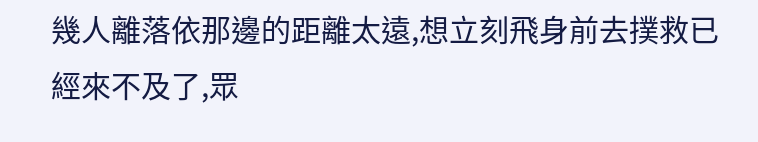幾人離落依那邊的距離太遠,想立刻飛身前去撲救已經來不及了,眾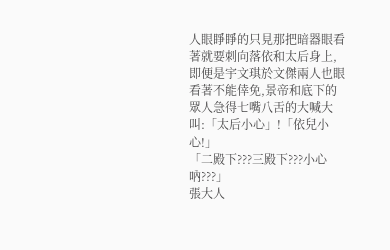人眼睜睜的只見那把暗器眼看著就要刺向落依和太后身上,即便是宇文琪於文傑兩人也眼看著不能倖免,景帝和底下的眾人急得七嘴八舌的大喊大叫:「太后小心」!「依兒小心!」
「二殿下???三殿下???小心吶???」
張大人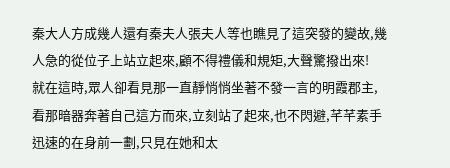秦大人方成幾人還有秦夫人張夫人等也瞧見了這突發的變故,幾人急的從位子上站立起來,顧不得禮儀和規矩,大聲驚撥出來!
就在這時,眾人卻看見那一直靜悄悄坐著不發一言的明霞郡主,看那暗器奔著自己這方而來,立刻站了起來,也不閃避,芊芊素手迅速的在身前一劃,只見在她和太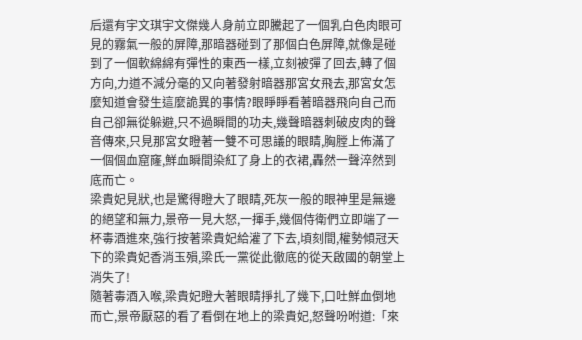后還有宇文琪宇文傑幾人身前立即騰起了一個乳白色肉眼可見的霧氣一般的屏障,那暗器碰到了那個白色屏障,就像是碰到了一個軟綿綿有彈性的東西一樣,立刻被彈了回去,轉了個方向,力道不減分毫的又向著發射暗器那宮女飛去,那宮女怎麼知道會發生這麼詭異的事情?眼睜睜看著暗器飛向自己而自己卻無從躲避,只不過瞬間的功夫,幾聲暗器刺破皮肉的聲音傳來,只見那宮女瞪著一雙不可思議的眼睛,胸膛上佈滿了一個個血窟窿,鮮血瞬間染紅了身上的衣裙,轟然一聲淬然到底而亡。
梁貴妃見狀,也是驚得瞪大了眼睛,死灰一般的眼神里是無邊的絕望和無力,景帝一見大怒,一揮手,幾個侍衛們立即端了一杯毒酒進來,強行按著梁貴妃給灌了下去,頃刻間,權勢傾冠天下的梁貴妃香消玉殞,梁氏一黨從此徹底的從天啟國的朝堂上消失了!
隨著毒酒入喉,梁貴妃瞪大著眼睛掙扎了幾下,口吐鮮血倒地而亡,景帝厭惡的看了看倒在地上的梁貴妃,怒聲吩咐道:「來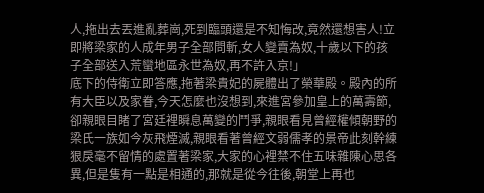人,拖出去丟進亂葬崗,死到臨頭還是不知悔改,竟然還想害人!立即將梁家的人成年男子全部問斬,女人變賣為奴,十歲以下的孩子全部送入荒蠻地區永世為奴,再不許入京!」
底下的侍衛立即答應,拖著梁貴妃的屍體出了榮華殿。殿內的所有大臣以及家眷,今天怎麼也沒想到,來進宮參加皇上的萬壽節,卻親眼目睹了宮廷裡瞬息萬變的鬥爭,親眼看見曾經權傾朝野的梁氏一族如今灰飛煙滅,親眼看著曾經文弱儒孝的景帝此刻幹練狠戾毫不留情的處置著梁家,大家的心裡禁不住五味雜陳心思各異,但是隻有一點是相通的,那就是從今往後,朝堂上再也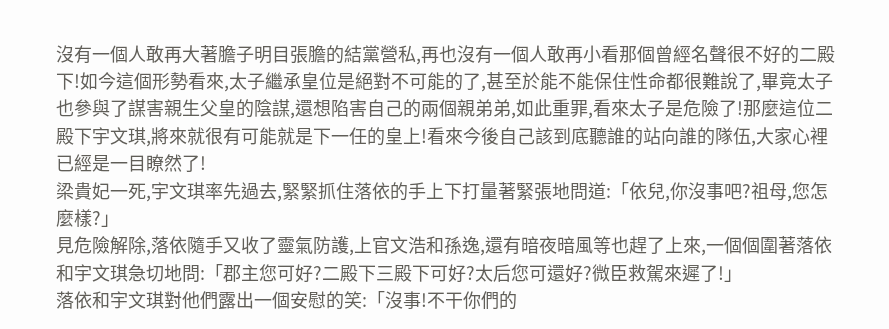沒有一個人敢再大著膽子明目張膽的結黨營私,再也沒有一個人敢再小看那個曾經名聲很不好的二殿下!如今這個形勢看來,太子繼承皇位是絕對不可能的了,甚至於能不能保住性命都很難說了,畢竟太子也參與了謀害親生父皇的陰謀,還想陷害自己的兩個親弟弟,如此重罪,看來太子是危險了!那麼這位二殿下宇文琪,將來就很有可能就是下一任的皇上!看來今後自己該到底聽誰的站向誰的隊伍,大家心裡已經是一目瞭然了!
梁貴妃一死,宇文琪率先過去,緊緊抓住落依的手上下打量著緊張地問道:「依兒,你沒事吧?祖母,您怎麼樣?」
見危險解除,落依隨手又收了靈氣防護,上官文浩和孫逸,還有暗夜暗風等也趕了上來,一個個圍著落依和宇文琪急切地問:「郡主您可好?二殿下三殿下可好?太后您可還好?微臣救駕來遲了!」
落依和宇文琪對他們露出一個安慰的笑:「沒事!不干你們的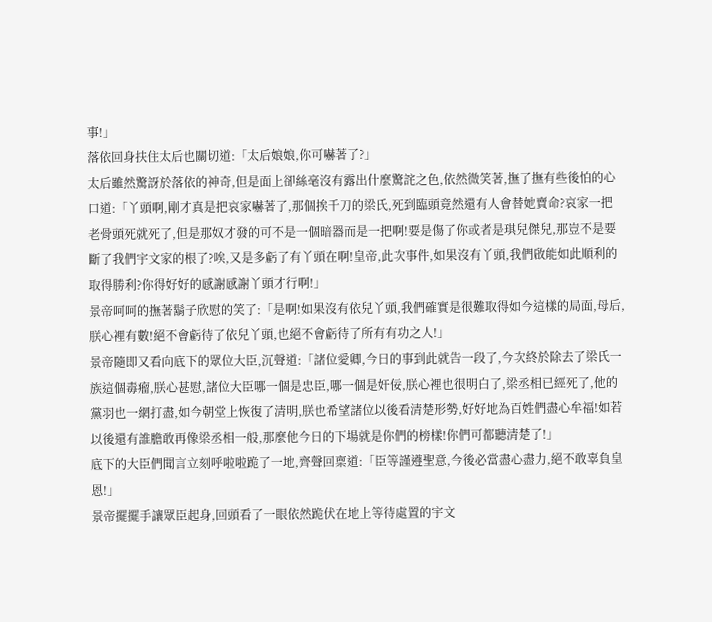事!」
落依回身扶住太后也關切道:「太后娘娘,你可嚇著了?」
太后雖然驚訝於落依的神奇,但是面上卻絲毫沒有露出什麼驚詫之色,依然微笑著,撫了撫有些後怕的心口道:「丫頭啊,剛才真是把哀家嚇著了,那個挨千刀的梁氏,死到臨頭竟然還有人會替她賣命?哀家一把老骨頭死就死了,但是那奴才發的可不是一個暗器而是一把啊!要是傷了你或者是琪兒傑兒,那豈不是要斷了我們宇文家的根了?唉,又是多虧了有丫頭在啊!皇帝,此次事件,如果沒有丫頭,我們啟能如此順利的取得勝利?你得好好的感謝感謝丫頭才行啊!」
景帝呵呵的撫著鬍子欣慰的笑了:「是啊!如果沒有依兒丫頭,我們確實是很難取得如今這樣的局面,母后,朕心裡有數!絕不會虧待了依兒丫頭,也絕不會虧待了所有有功之人!」
景帝隨即又看向底下的眾位大臣,沉聲道:「諸位愛卿,今日的事到此就告一段了,今次終於除去了梁氏一族這個毒瘤,朕心甚慰,諸位大臣哪一個是忠臣,哪一個是奸佞,朕心裡也很明白了,梁丞相已經死了,他的黨羽也一網打盡,如今朝堂上恢復了清明,朕也希望諸位以後看清楚形勢,好好地為百姓們盡心牟福!如若以後還有誰膽敢再像梁丞相一般,那麼他今日的下場就是你們的榜樣!你們可都聽清楚了!」
底下的大臣們聞言立刻呼啦啦跪了一地,齊聲回稟道:「臣等謹遵聖意,今後必當盡心盡力,絕不敢辜負皇恩!」
景帝擺擺手讓眾臣起身,回頭看了一眼依然跪伏在地上等待處置的宇文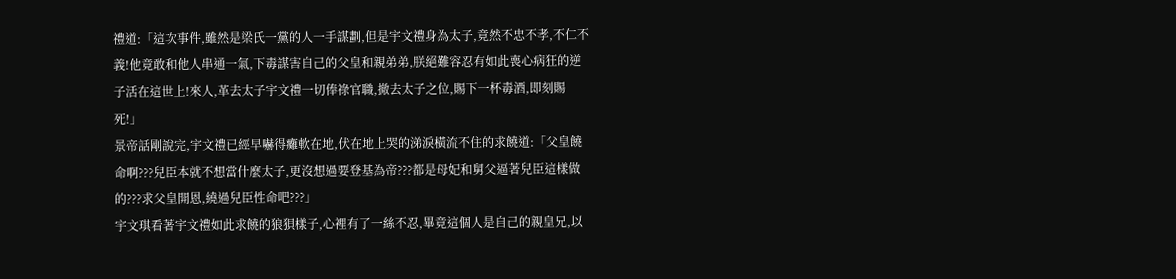禮道:「這次事件,雖然是梁氏一黨的人一手謀劃,但是宇文禮身為太子,竟然不忠不孝,不仁不義!他竟敢和他人串通一氣,下毒謀害自己的父皇和親弟弟,朕絕難容忍有如此喪心病狂的逆子活在這世上!來人,革去太子宇文禮一切俸祿官職,撤去太子之位,賜下一杯毒酒,即刻賜死!」
景帝話剛說完,宇文禮已經早嚇得癱軟在地,伏在地上哭的涕淚橫流不住的求饒道:「父皇饒命啊???兒臣本就不想當什麼太子,更沒想過要登基為帝???都是母妃和舅父逼著兒臣這樣做的???求父皇開恩,繞過兒臣性命吧???」
宇文琪看著宇文禮如此求饒的狼狽樣子,心裡有了一絲不忍,畢竟這個人是自己的親皇兄,以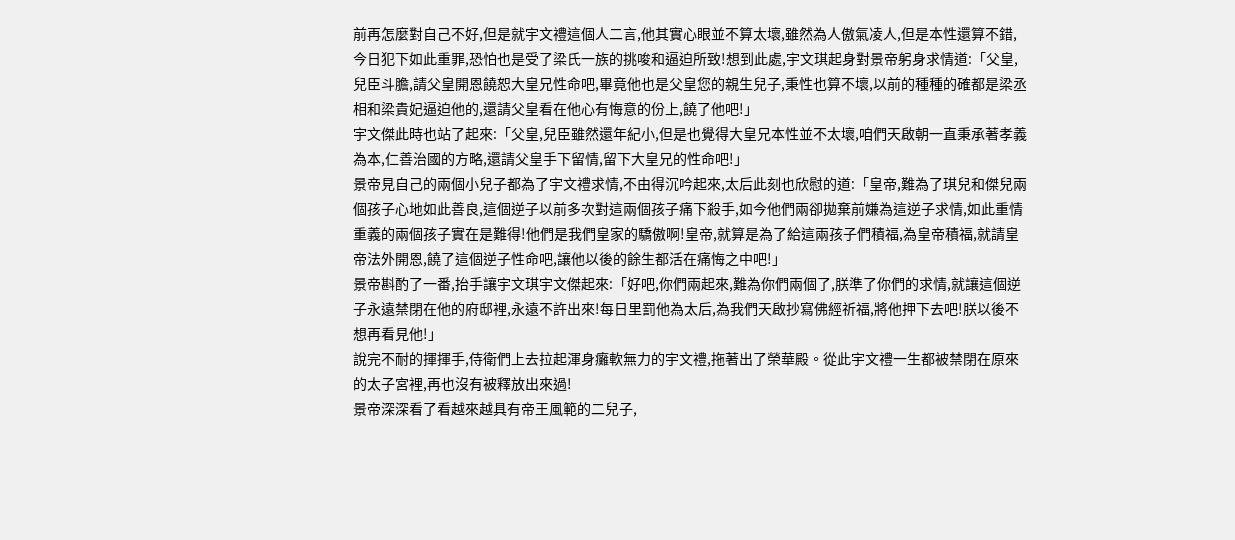前再怎麼對自己不好,但是就宇文禮這個人二言,他其實心眼並不算太壞,雖然為人傲氣凌人,但是本性還算不錯,今日犯下如此重罪,恐怕也是受了梁氏一族的挑唆和逼迫所致!想到此處,宇文琪起身對景帝躬身求情道:「父皇,兒臣斗膽,請父皇開恩饒恕大皇兄性命吧,畢竟他也是父皇您的親生兒子,秉性也算不壞,以前的種種的確都是梁丞相和梁貴妃逼迫他的,還請父皇看在他心有悔意的份上,饒了他吧!」
宇文傑此時也站了起來:「父皇,兒臣雖然還年紀小,但是也覺得大皇兄本性並不太壞,咱們天啟朝一直秉承著孝義為本,仁善治國的方略,還請父皇手下留情,留下大皇兄的性命吧!」
景帝見自己的兩個小兒子都為了宇文禮求情,不由得沉吟起來,太后此刻也欣慰的道:「皇帝,難為了琪兒和傑兒兩個孩子心地如此善良,這個逆子以前多次對這兩個孩子痛下殺手,如今他們兩卻拋棄前嫌為這逆子求情,如此重情重義的兩個孩子實在是難得!他們是我們皇家的驕傲啊!皇帝,就算是為了給這兩孩子們積福,為皇帝積福,就請皇帝法外開恩,饒了這個逆子性命吧,讓他以後的餘生都活在痛悔之中吧!」
景帝斟酌了一番,抬手讓宇文琪宇文傑起來:「好吧,你們兩起來,難為你們兩個了,朕準了你們的求情,就讓這個逆子永遠禁閉在他的府邸裡,永遠不許出來!每日里罰他為太后,為我們天啟抄寫佛經祈福,將他押下去吧!朕以後不想再看見他!」
說完不耐的揮揮手,侍衛們上去拉起渾身癱軟無力的宇文禮,拖著出了榮華殿。從此宇文禮一生都被禁閉在原來的太子宮裡,再也沒有被釋放出來過!
景帝深深看了看越來越具有帝王風範的二兒子,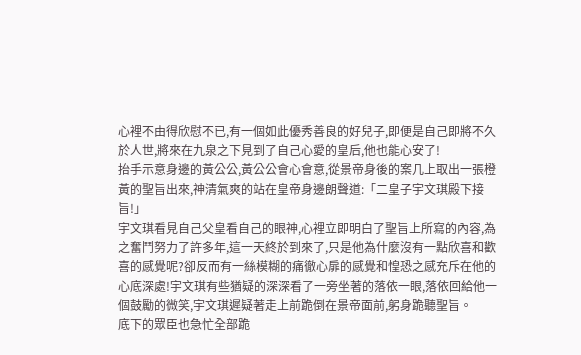心裡不由得欣慰不已,有一個如此優秀善良的好兒子,即便是自己即將不久於人世,將來在九泉之下見到了自己心愛的皇后,他也能心安了!
抬手示意身邊的黃公公,黃公公會心會意,從景帝身後的案几上取出一張橙黃的聖旨出來,神清氣爽的站在皇帝身邊朗聲道:「二皇子宇文琪殿下接旨!」
宇文琪看見自己父皇看自己的眼神,心裡立即明白了聖旨上所寫的內容,為之奮鬥努力了許多年,這一天終於到來了,只是他為什麼沒有一點欣喜和歡喜的感覺呢?卻反而有一絲模糊的痛徹心扉的感覺和惶恐之感充斥在他的心底深處!宇文琪有些猶疑的深深看了一旁坐著的落依一眼,落依回給他一個鼓勵的微笑,宇文琪遲疑著走上前跪倒在景帝面前,躬身跪聽聖旨。
底下的眾臣也急忙全部跪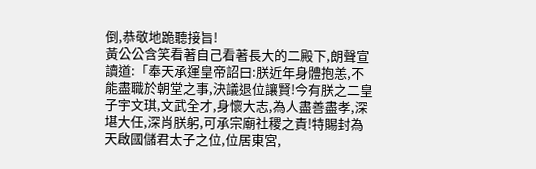倒,恭敬地跪聽接旨!
黃公公含笑看著自己看著長大的二殿下,朗聲宣讀道:「奉天承運皇帝詔曰:朕近年身體抱恙,不能盡職於朝堂之事,決議退位讓賢!今有朕之二皇子宇文琪,文武全才,身懷大志,為人盡善盡孝,深堪大任,深肖朕躬,可承宗廟社稷之責!特賜封為天啟國儲君太子之位,位居東宮,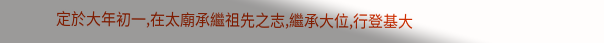定於大年初一,在太廟承繼祖先之志,繼承大位,行登基大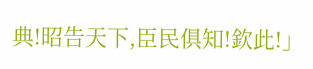典!昭告天下,臣民俱知!欽此!」